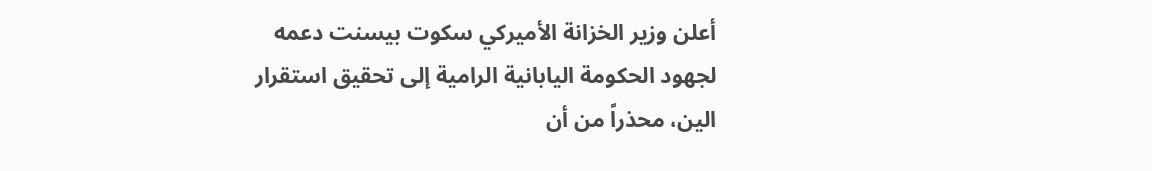أعلن وزير الخزانة الأميركي سكوت بيسنت دعمه لجهود الحكومة اليابانية الرامية إلى تحقيق استقرار الين، محذراً من أن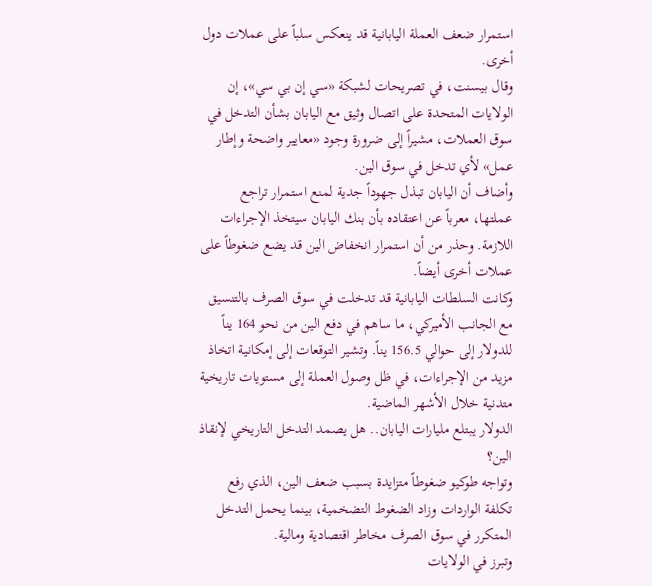استمرار ضعف العملة اليابانية قد ينعكس سلباً على عملات دول أخرى.
وقال بيسنت، في تصريحات لشبكة «سي إن بي سي»، إن الولايات المتحدة على اتصال وثيق مع اليابان بشأن التدخل في سوق العملات، مشيراً إلى ضرورة وجود «معايير واضحة وإطار عمل» لأي تدخل في سوق الين.
وأضاف أن اليابان تبذل جهوداً جدية لمنع استمرار تراجع عملتها، معرباً عن اعتقاده بأن بنك اليابان سيتخذ الإجراءات اللازمة. وحذر من أن استمرار انخفاض الين قد يضع ضغوطاً على عملات أخرى أيضاً.
وكانت السلطات اليابانية قد تدخلت في سوق الصرف بالتنسيق مع الجانب الأميركي، ما ساهم في دفع الين من نحو 164 يناً للدولار إلى حوالي 156.5 يناً. وتشير التوقعات إلى إمكانية اتخاذ مزيد من الإجراءات، في ظل وصول العملة إلى مستويات تاريخية متدنية خلال الأشهر الماضية.
الدولار يبتلع مليارات اليابان.. هل يصمد التدخل التاريخي لإنقاذ الين؟
وتواجه طوكيو ضغوطاً متزايدة بسبب ضعف الين، الذي رفع تكلفة الواردات وزاد الضغوط التضخمية، بينما يحمل التدخل المتكرر في سوق الصرف مخاطر اقتصادية ومالية.
وتبرز في الولايات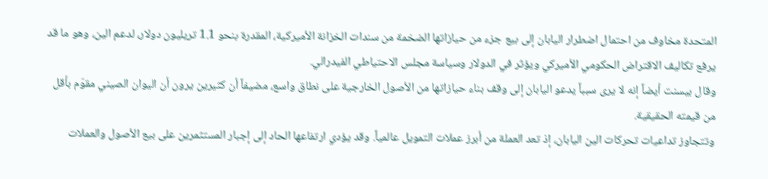المتحدة مخاوف من احتمال اضطرار اليابان إلى بيع جزء من حيازاتها الضخمة من سندات الخزانة الأميركية، المقدرة بنحو 1.1 تريليون دولار، لدعم الين، وهو ما قد يرفع تكاليف الاقتراض الحكومي الأميركي ويؤثر في الدولار وسياسة مجلس الاحتياطي الفيدرالي.
وقال بيسنت أيضاً إنه لا يرى سبباً يدعو اليابان إلى وقف بناء حيازاتها من الأصول الخارجية على نطاق واسع، مضيفاً أن كثيرين يرون أن اليوان الصيني مقوّم بأقل من قيمته الحقيقية.
وتتجاوز تداعيات تحركات الين اليابان، إذ تعد العملة من أبرز عملات التمويل عالمياً. وقد يؤدي ارتفاعها الحاد إلى إجبار المستثمرين على بيع الأصول والعملات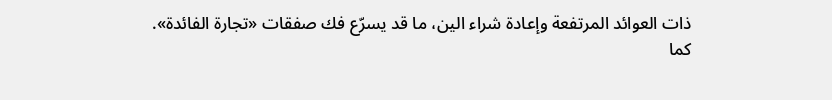ذات العوائد المرتفعة وإعادة شراء الين، ما قد يسرّع فك صفقات «تجارة الفائدة».
كما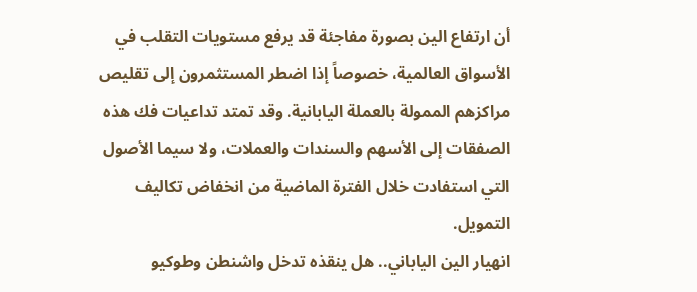أن ارتفاع الين بصورة مفاجئة قد يرفع مستويات التقلب في الأسواق العالمية، خصوصاً إذا اضطر المستثمرون إلى تقليص مراكزهم الممولة بالعملة اليابانية. وقد تمتد تداعيات فك هذه الصفقات إلى الأسهم والسندات والعملات، ولا سيما الأصول التي استفادت خلال الفترة الماضية من انخفاض تكاليف التمويل.
انهيار الين الياباني.. هل ينقذه تدخل واشنطن وطوكيو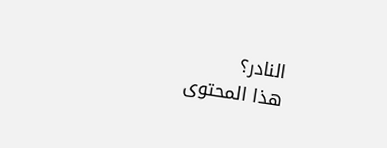النادر؟
هذا المحتوى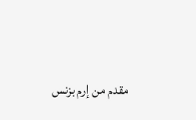مقدم من إرم بزنس